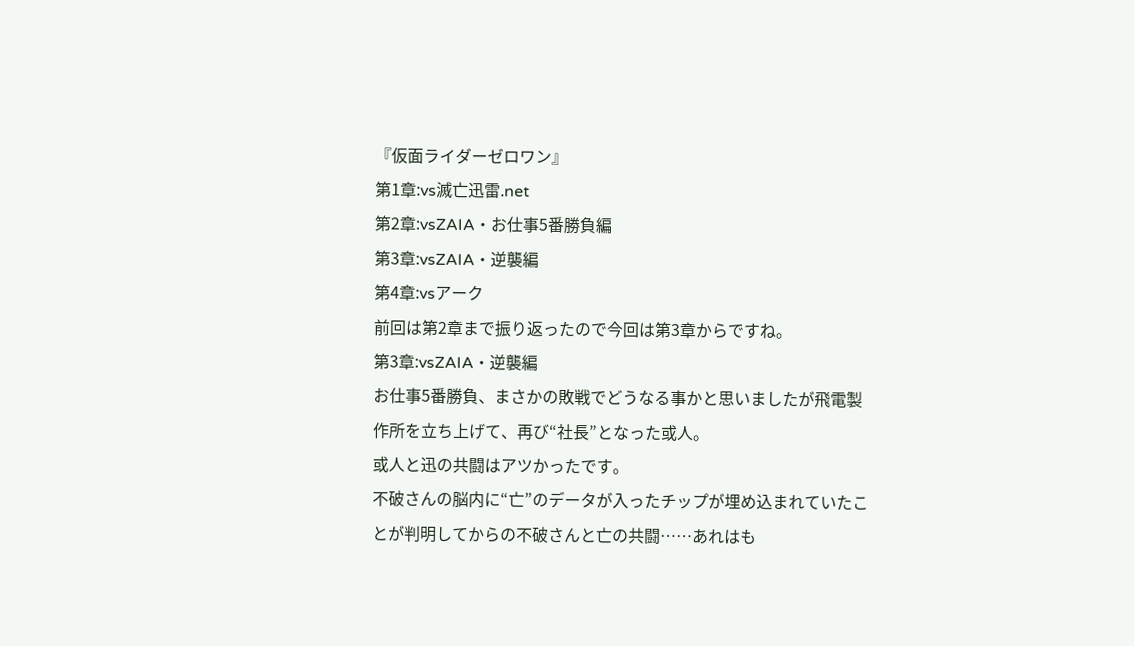『仮面ライダーゼロワン』
第1章:vs滅亡迅雷.net
第2章:vsZAIA・お仕事5番勝負編
第3章:vsZAIA・逆襲編
第4章:vsアーク
前回は第2章まで振り返ったので今回は第3章からですね。
第3章:vsZAIA・逆襲編
お仕事5番勝負、まさかの敗戦でどうなる事かと思いましたが飛電製作所を立ち上げて、再び“社長”となった或人。
或人と迅の共闘はアツかったです。
不破さんの脳内に“亡”のデータが入ったチップが埋め込まれていたことが判明してからの不破さんと亡の共闘……あれはも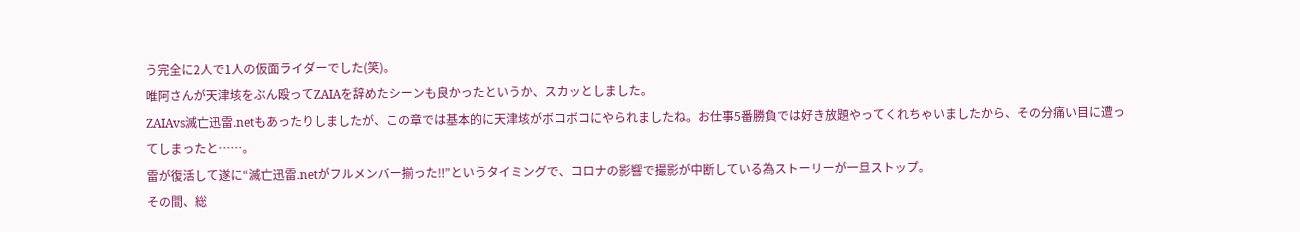う完全に2人で1人の仮面ライダーでした(笑)。
唯阿さんが天津垓をぶん殴ってZAIAを辞めたシーンも良かったというか、スカッとしました。
ZAIAvs滅亡迅雷.netもあったりしましたが、この章では基本的に天津垓がボコボコにやられましたね。お仕事5番勝負では好き放題やってくれちゃいましたから、その分痛い目に遭ってしまったと……。
雷が復活して遂に“滅亡迅雷.netがフルメンバー揃った‼”というタイミングで、コロナの影響で撮影が中断している為ストーリーが一旦ストップ。
その間、総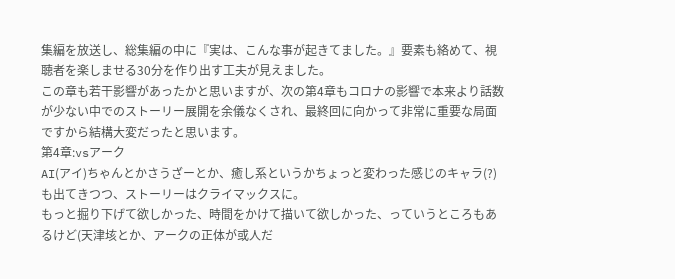集編を放送し、総集編の中に『実は、こんな事が起きてました。』要素も絡めて、視聴者を楽しませる30分を作り出す工夫が見えました。
この章も若干影響があったかと思いますが、次の第4章もコロナの影響で本来より話数が少ない中でのストーリー展開を余儀なくされ、最終回に向かって非常に重要な局面ですから結構大変だったと思います。
第4章:vsアーク
AI(アイ)ちゃんとかさうざーとか、癒し系というかちょっと変わった感じのキャラ(?)も出てきつつ、ストーリーはクライマックスに。
もっと掘り下げて欲しかった、時間をかけて描いて欲しかった、っていうところもあるけど(天津垓とか、アークの正体が或人だ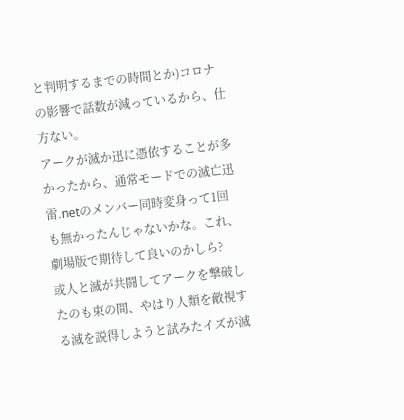と判明するまでの時間とか)コロナの影響で話数が減っているから、仕方ない。
アークが滅か迅に憑依することが多かったから、通常モードでの滅亡迅雷.netのメンバー同時変身って1回も無かったんじゃないかな。これ、劇場版で期待して良いのかしら?
或人と滅が共闘してアークを撃破したのも束の間、やはり人類を敵視する滅を説得しようと試みたイズが滅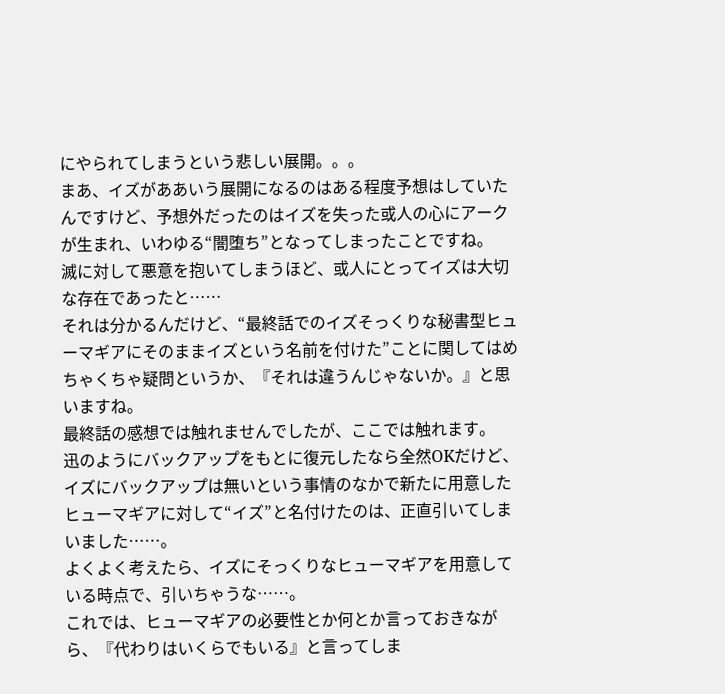にやられてしまうという悲しい展開。。。
まあ、イズがああいう展開になるのはある程度予想はしていたんですけど、予想外だったのはイズを失った或人の心にアークが生まれ、いわゆる“闇堕ち”となってしまったことですね。
滅に対して悪意を抱いてしまうほど、或人にとってイズは大切な存在であったと……
それは分かるんだけど、“最終話でのイズそっくりな秘書型ヒューマギアにそのままイズという名前を付けた”ことに関してはめちゃくちゃ疑問というか、『それは違うんじゃないか。』と思いますね。
最終話の感想では触れませんでしたが、ここでは触れます。
迅のようにバックアップをもとに復元したなら全然OKだけど、イズにバックアップは無いという事情のなかで新たに用意したヒューマギアに対して“イズ”と名付けたのは、正直引いてしまいました……。
よくよく考えたら、イズにそっくりなヒューマギアを用意している時点で、引いちゃうな……。
これでは、ヒューマギアの必要性とか何とか言っておきながら、『代わりはいくらでもいる』と言ってしま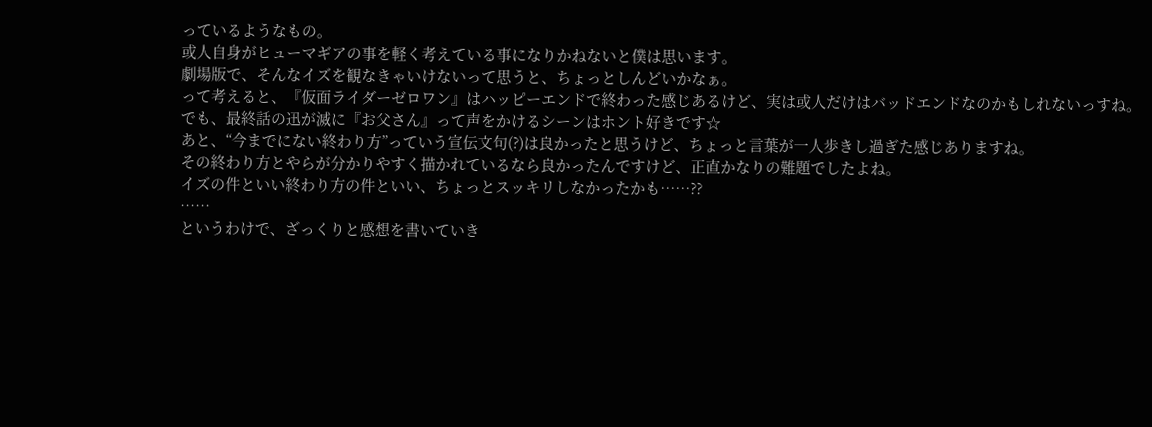っているようなもの。
或人自身がヒューマギアの事を軽く考えている事になりかねないと僕は思います。
劇場版で、そんなイズを観なきゃいけないって思うと、ちょっとしんどいかなぁ。
って考えると、『仮面ライダーゼロワン』はハッピーエンドで終わった感じあるけど、実は或人だけはバッドエンドなのかもしれないっすね。
でも、最終話の迅が滅に『お父さん』って声をかけるシーンはホント好きです☆
あと、“今までにない終わり方”っていう宣伝文句(?)は良かったと思うけど、ちょっと言葉が一人歩きし過ぎた感じありますね。
その終わり方とやらが分かりやすく描かれているなら良かったんですけど、正直かなりの難題でしたよね。
イズの件といい終わり方の件といい、ちょっとスッキリしなかったかも……??
……
というわけで、ざっくりと感想を書いていき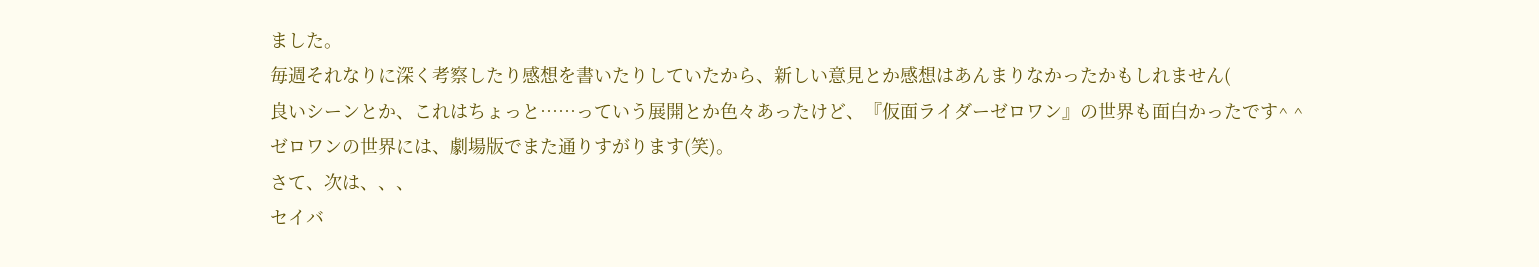ました。
毎週それなりに深く考察したり感想を書いたりしていたから、新しい意見とか感想はあんまりなかったかもしれません(
良いシーンとか、これはちょっと……っていう展開とか色々あったけど、『仮面ライダーゼロワン』の世界も面白かったです^ ^
ゼロワンの世界には、劇場版でまた通りすがります(笑)。
さて、次は、、、
セイバ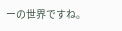ーの世界ですね。